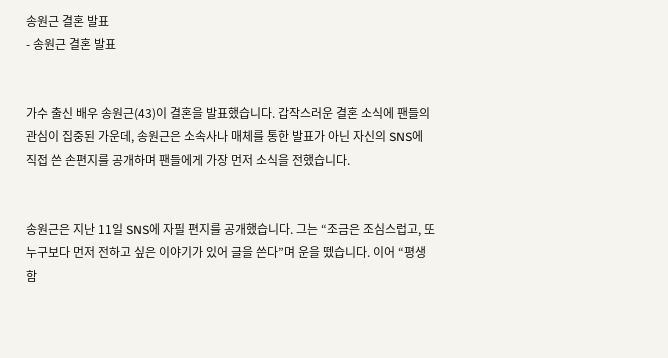송원근 결혼 발표
- 송원근 결혼 발표


가수 출신 배우 송원근(43)이 결혼을 발표했습니다. 갑작스러운 결혼 소식에 팬들의 관심이 집중된 가운데, 송원근은 소속사나 매체를 통한 발표가 아닌 자신의 SNS에 직접 쓴 손편지를 공개하며 팬들에게 가장 먼저 소식을 전했습니다.


송원근은 지난 11일 SNS에 자필 편지를 공개했습니다. 그는 “조금은 조심스럽고, 또 누구보다 먼저 전하고 싶은 이야기가 있어 글을 쓴다”며 운을 뗐습니다. 이어 “평생 함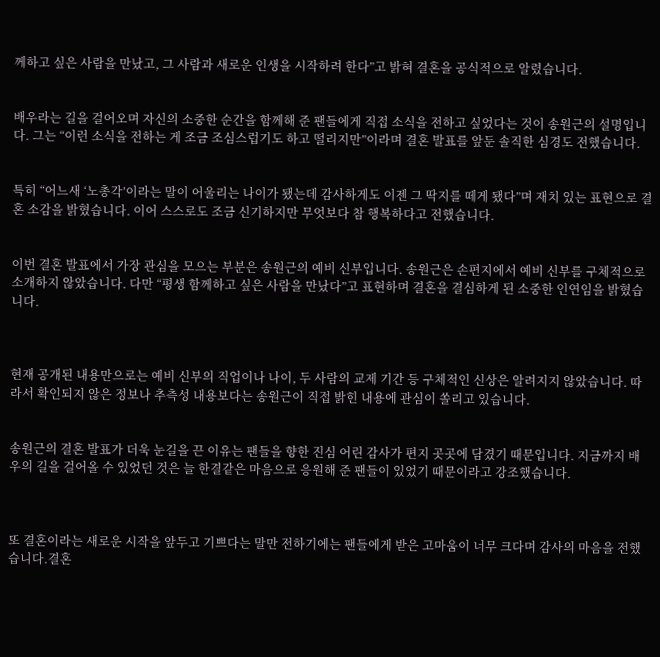께하고 싶은 사람을 만났고, 그 사람과 새로운 인생을 시작하려 한다”고 밝혀 결혼을 공식적으로 알렸습니다.


배우라는 길을 걸어오며 자신의 소중한 순간을 함께해 준 팬들에게 직접 소식을 전하고 싶었다는 것이 송원근의 설명입니다. 그는 “이런 소식을 전하는 게 조금 조심스럽기도 하고 떨리지만”이라며 결혼 발표를 앞둔 솔직한 심경도 전했습니다.


특히 “어느새 ‘노총각’이라는 말이 어울리는 나이가 됐는데 감사하게도 이젠 그 딱지를 떼게 됐다”며 재치 있는 표현으로 결혼 소감을 밝혔습니다. 이어 스스로도 조금 신기하지만 무엇보다 참 행복하다고 전했습니다.


이번 결혼 발표에서 가장 관심을 모으는 부분은 송원근의 예비 신부입니다. 송원근은 손편지에서 예비 신부를 구체적으로 소개하지 않았습니다. 다만 “평생 함께하고 싶은 사람을 만났다”고 표현하며 결혼을 결심하게 된 소중한 인연임을 밝혔습니다.



현재 공개된 내용만으로는 예비 신부의 직업이나 나이, 두 사람의 교제 기간 등 구체적인 신상은 알려지지 않았습니다. 따라서 확인되지 않은 정보나 추측성 내용보다는 송원근이 직접 밝힌 내용에 관심이 쏠리고 있습니다.


송원근의 결혼 발표가 더욱 눈길을 끈 이유는 팬들을 향한 진심 어린 감사가 편지 곳곳에 담겼기 때문입니다. 지금까지 배우의 길을 걸어올 수 있었던 것은 늘 한결같은 마음으로 응원해 준 팬들이 있었기 때문이라고 강조했습니다.



또 결혼이라는 새로운 시작을 앞두고 기쁘다는 말만 전하기에는 팬들에게 받은 고마움이 너무 크다며 감사의 마음을 전했습니다.결혼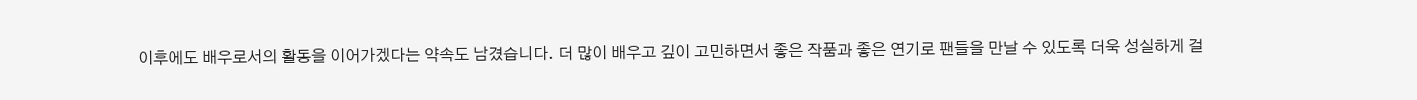이후에도 배우로서의 활동을 이어가겠다는 약속도 남겼습니다. 더 많이 배우고 깊이 고민하면서 좋은 작품과 좋은 연기로 팬들을 만날 수 있도록 더욱 성실하게 걸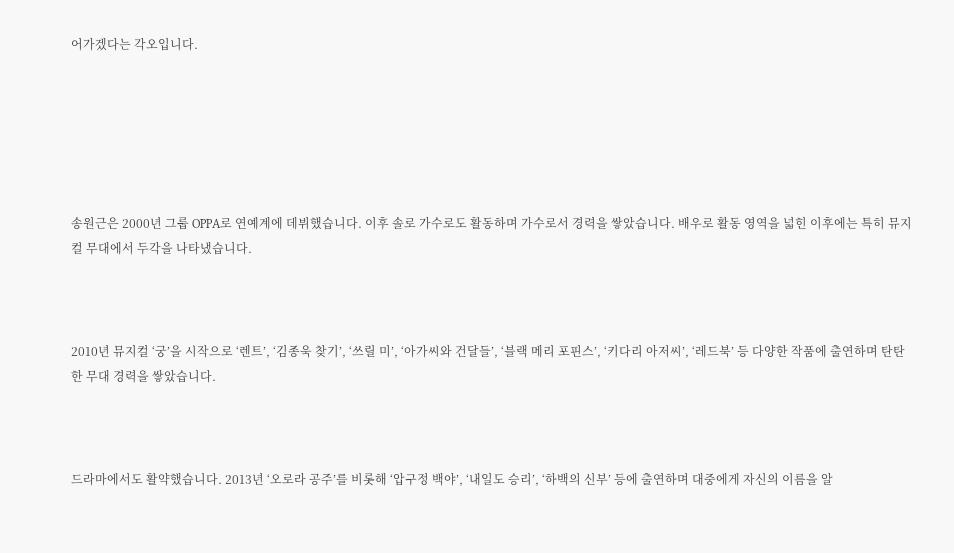어가겠다는 각오입니다.






송원근은 2000년 그룹 OPPA로 연예계에 데뷔했습니다. 이후 솔로 가수로도 활동하며 가수로서 경력을 쌓았습니다. 배우로 활동 영역을 넓힌 이후에는 특히 뮤지컬 무대에서 두각을 나타냈습니다.



2010년 뮤지컬 ‘궁’을 시작으로 ‘렌트’, ‘김종욱 찾기’, ‘쓰릴 미’, ‘아가씨와 건달들’, ‘블랙 메리 포핀스’, ‘키다리 아저씨’, ‘레드북’ 등 다양한 작품에 출연하며 탄탄한 무대 경력을 쌓았습니다.



드라마에서도 활약했습니다. 2013년 ‘오로라 공주’를 비롯해 ‘압구정 백야’, ‘내일도 승리’, ‘하백의 신부’ 등에 출연하며 대중에게 자신의 이름을 알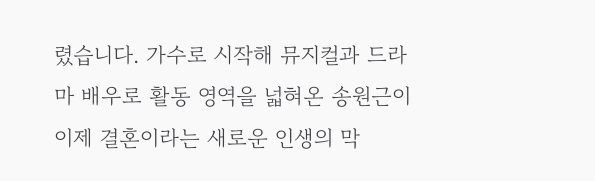렸습니다. 가수로 시작해 뮤지컬과 드라마 배우로 활동 영역을 넓혀온 송원근이 이제 결혼이라는 새로운 인생의 막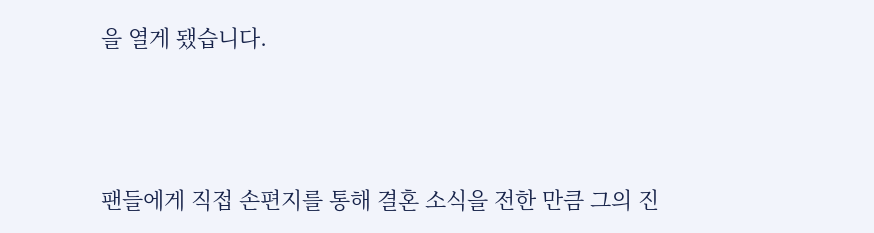을 열게 됐습니다.



팬들에게 직접 손편지를 통해 결혼 소식을 전한 만큼 그의 진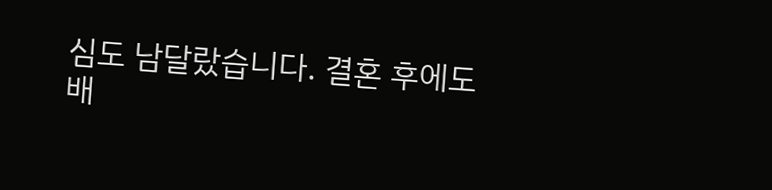심도 남달랐습니다. 결혼 후에도 배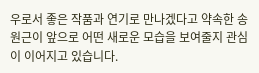우로서 좋은 작품과 연기로 만나겠다고 약속한 송원근이 앞으로 어떤 새로운 모습을 보여줄지 관심이 이어지고 있습니다.